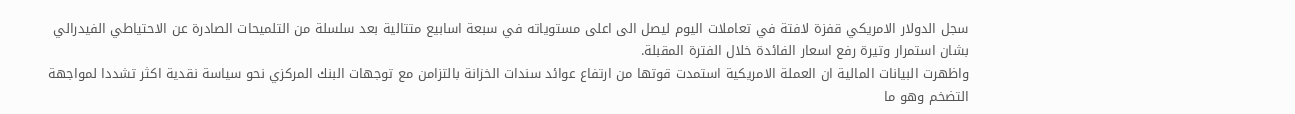سجل الدولار الامريكي قفزة لافتة في تعاملات اليوم ليصل الى اعلى مستوياته في سبعة اسابيع متتالية بعد سلسلة من التلميحات الصادرة عن الاحتياطي الفيدرالي بشان استمرار وتيرة رفع اسعار الفائدة خلال الفترة المقبلة.
واظهرت البيانات المالية ان العملة الامريكية استمدت قوتها من ارتفاع عوائد سندات الخزانة بالتزامن مع توجهات البنك المركزي نحو سياسة نقدية اكثر تشددا لمواجهة التضخم وهو ما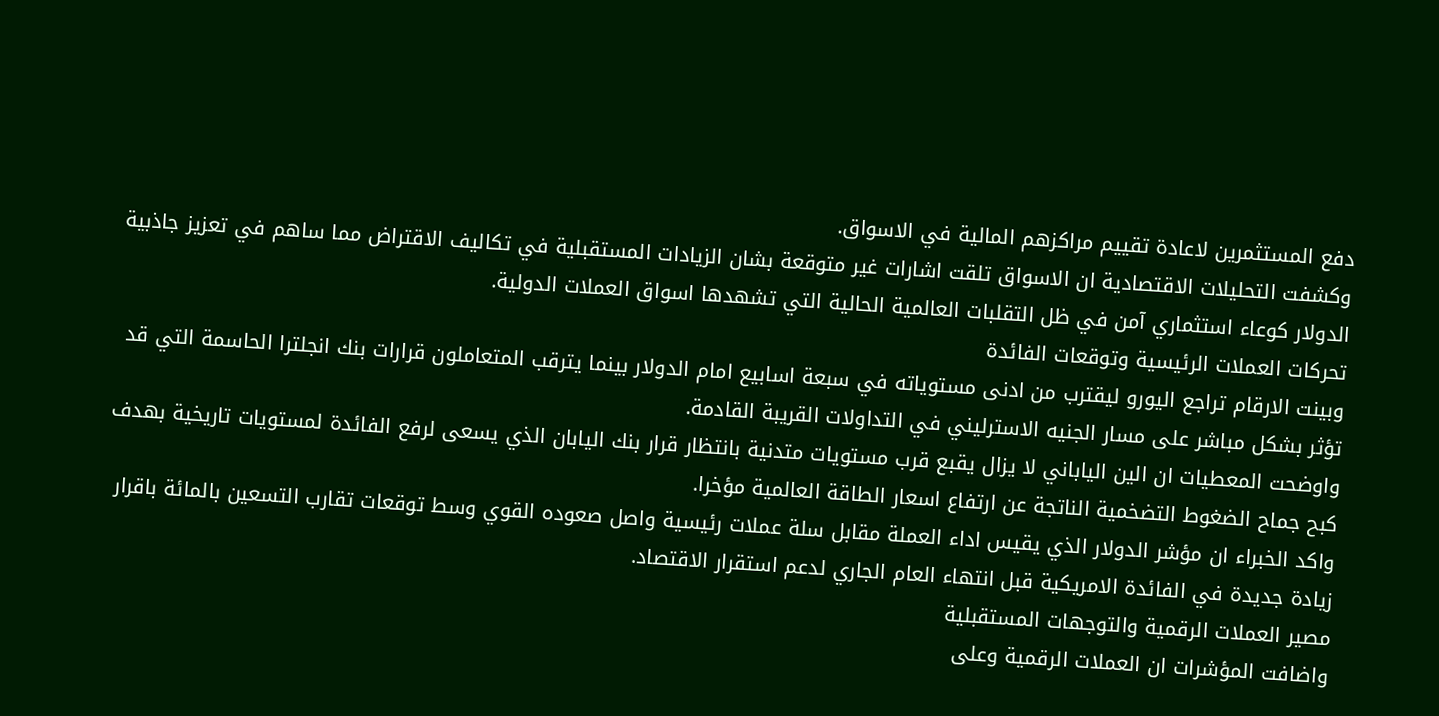دفع المستثمرين لاعادة تقييم مراكزهم المالية في الاسواق.
وكشفت التحليلات الاقتصادية ان الاسواق تلقت اشارات غير متوقعة بشان الزيادات المستقبلية في تكاليف الاقتراض مما ساهم في تعزيز جاذبية الدولار كوعاء استثماري آمن في ظل التقلبات العالمية الحالية التي تشهدها اسواق العملات الدولية.
تحركات العملات الرئيسية وتوقعات الفائدة
وبينت الارقام تراجع اليورو ليقترب من ادنى مستوياته في سبعة اسابيع امام الدولار بينما يترقب المتعاملون قرارات بنك انجلترا الحاسمة التي قد تؤثر بشكل مباشر على مسار الجنيه الاسترليني في التداولات القريبة القادمة.
واوضحت المعطيات ان الين الياباني لا يزال يقبع قرب مستويات متدنية بانتظار قرار بنك اليابان الذي يسعى لرفع الفائدة لمستويات تاريخية بهدف كبح جماح الضغوط التضخمية الناتجة عن ارتفاع اسعار الطاقة العالمية مؤخرا.
واكد الخبراء ان مؤشر الدولار الذي يقيس اداء العملة مقابل سلة عملات رئيسية واصل صعوده القوي وسط توقعات تقارب التسعين بالمائة باقرار زيادة جديدة في الفائدة الامريكية قبل انتهاء العام الجاري لدعم استقرار الاقتصاد.
مصير العملات الرقمية والتوجهات المستقبلية
واضافت المؤشرات ان العملات الرقمية وعلى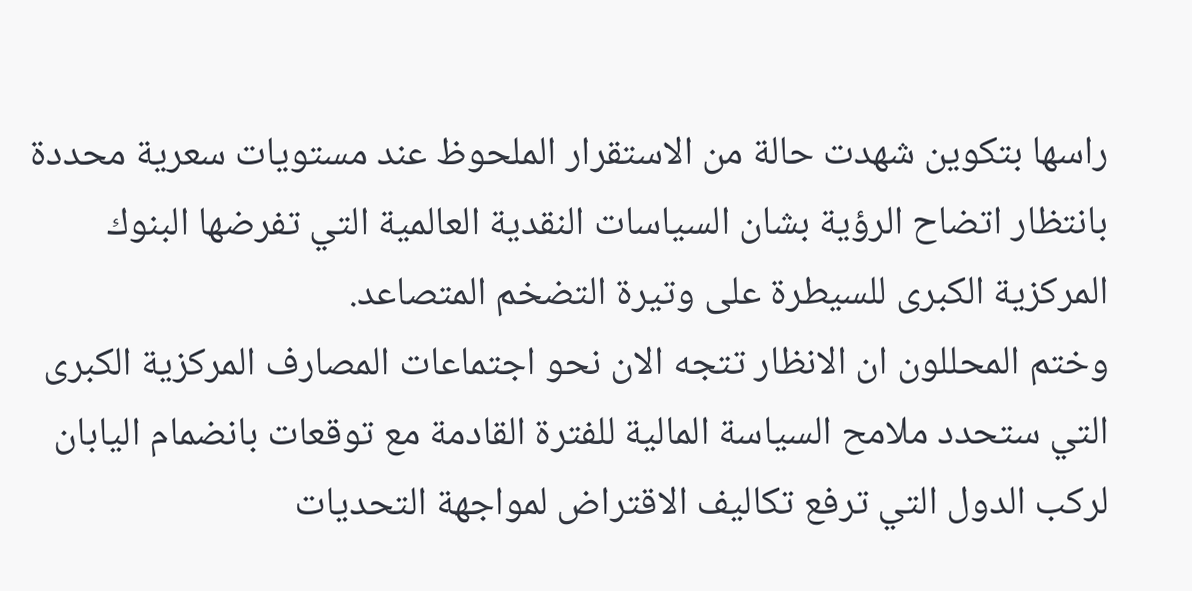راسها بتكوين شهدت حالة من الاستقرار الملحوظ عند مستويات سعرية محددة بانتظار اتضاح الرؤية بشان السياسات النقدية العالمية التي تفرضها البنوك المركزية الكبرى للسيطرة على وتيرة التضخم المتصاعد.
وختم المحللون ان الانظار تتجه الان نحو اجتماعات المصارف المركزية الكبرى التي ستحدد ملامح السياسة المالية للفترة القادمة مع توقعات بانضمام اليابان لركب الدول التي ترفع تكاليف الاقتراض لمواجهة التحديات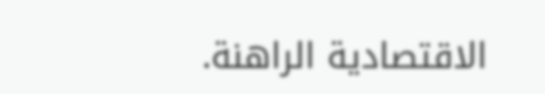الاقتصادية الراهنة.